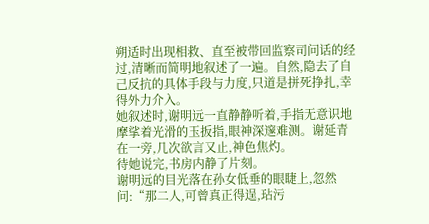朔适时出现相救、直至被带回监察司问话的经过,清晰而简明地叙述了一遍。自然,隐去了自己反抗的具体手段与力度,只道是拼死挣扎,幸得外力介入。
她叙述时,谢明远一直静静听着,手指无意识地摩挲着光滑的玉扳指,眼神深邃难测。谢延青在一旁,几次欲言又止,神色焦灼。
待她说完,书房内静了片刻。
谢明远的目光落在孙女低垂的眼睫上,忽然问:“那二人,可曾真正得逞,玷污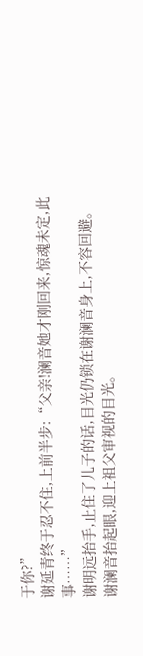于你?”
谢延青终于忍不住,上前半步:“父亲!澜音她才刚回来,惊魂未定,此事……”
谢明远抬手,止住了儿子的话,目光仍锁在谢澜音身上,不容回避。
谢澜音抬起眼,迎上祖父审视的目光。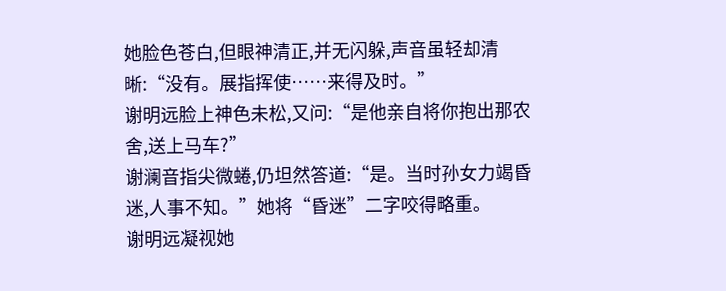她脸色苍白,但眼神清正,并无闪躲,声音虽轻却清晰:“没有。展指挥使……来得及时。”
谢明远脸上神色未松,又问:“是他亲自将你抱出那农舍,送上马车?”
谢澜音指尖微蜷,仍坦然答道:“是。当时孙女力竭昏迷,人事不知。”她将“昏迷”二字咬得略重。
谢明远凝视她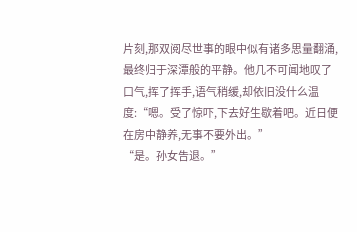片刻,那双阅尽世事的眼中似有诸多思量翻涌,最终归于深潭般的平静。他几不可闻地叹了口气,挥了挥手,语气稍缓,却依旧没什么温度:“嗯。受了惊吓,下去好生歇着吧。近日便在房中静养,无事不要外出。”
“是。孙女告退。”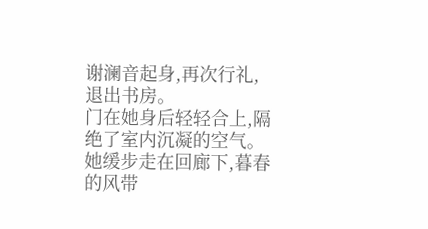谢澜音起身,再次行礼,退出书房。
门在她身后轻轻合上,隔绝了室内沉凝的空气。她缓步走在回廊下,暮春的风带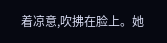着凉意,吹拂在脸上。她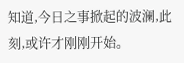知道,今日之事掀起的波澜,此刻,或许才刚刚开始。